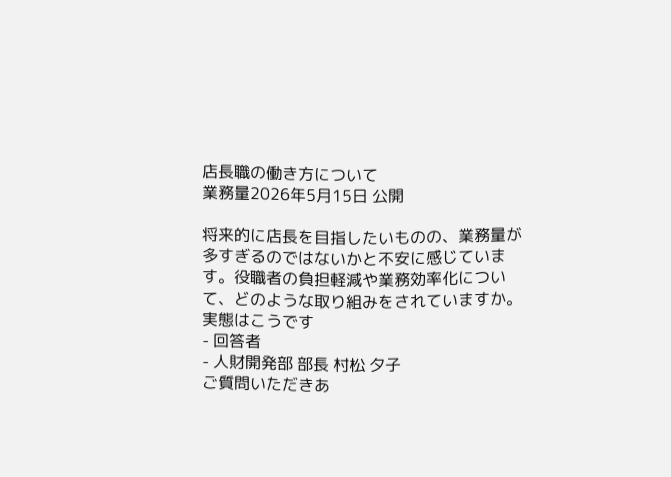店長職の働き方について
業務量2026年5月15日 公開

将来的に店長を目指したいものの、業務量が多すぎるのではないかと不安に感じています。役職者の負担軽減や業務効率化について、どのような取り組みをされていますか。
実態はこうです
- 回答者
- 人財開発部 部長 村松 夕子
ご質問いただきあ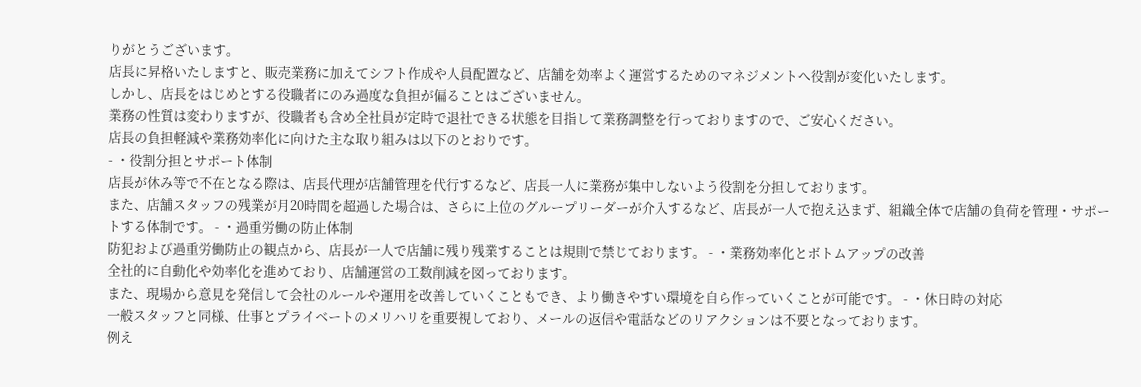りがとうございます。
店長に昇格いたしますと、販売業務に加えてシフト作成や人員配置など、店舗を効率よく運営するためのマネジメントへ役割が変化いたします。
しかし、店長をはじめとする役職者にのみ過度な負担が偏ることはございません。
業務の性質は変わりますが、役職者も含め全社員が定時で退社できる状態を目指して業務調整を行っておりますので、ご安心ください。
店長の負担軽減や業務効率化に向けた主な取り組みは以下のとおりです。
- ・役割分担とサポート体制
店長が休み等で不在となる際は、店長代理が店舗管理を代行するなど、店長一人に業務が集中しないよう役割を分担しております。
また、店舗スタッフの残業が月20時間を超過した場合は、さらに上位のグループリーダーが介入するなど、店長が一人で抱え込まず、組織全体で店舗の負荷を管理・サポートする体制です。 - ・過重労働の防止体制
防犯および過重労働防止の観点から、店長が一人で店舗に残り残業することは規則で禁じております。 - ・業務効率化とボトムアップの改善
全社的に自動化や効率化を進めており、店舗運営の工数削減を図っております。
また、現場から意見を発信して会社のルールや運用を改善していくこともでき、より働きやすい環境を自ら作っていくことが可能です。 - ・休日時の対応
一般スタッフと同様、仕事とプライベートのメリハリを重要視しており、メールの返信や電話などのリアクションは不要となっております。
例え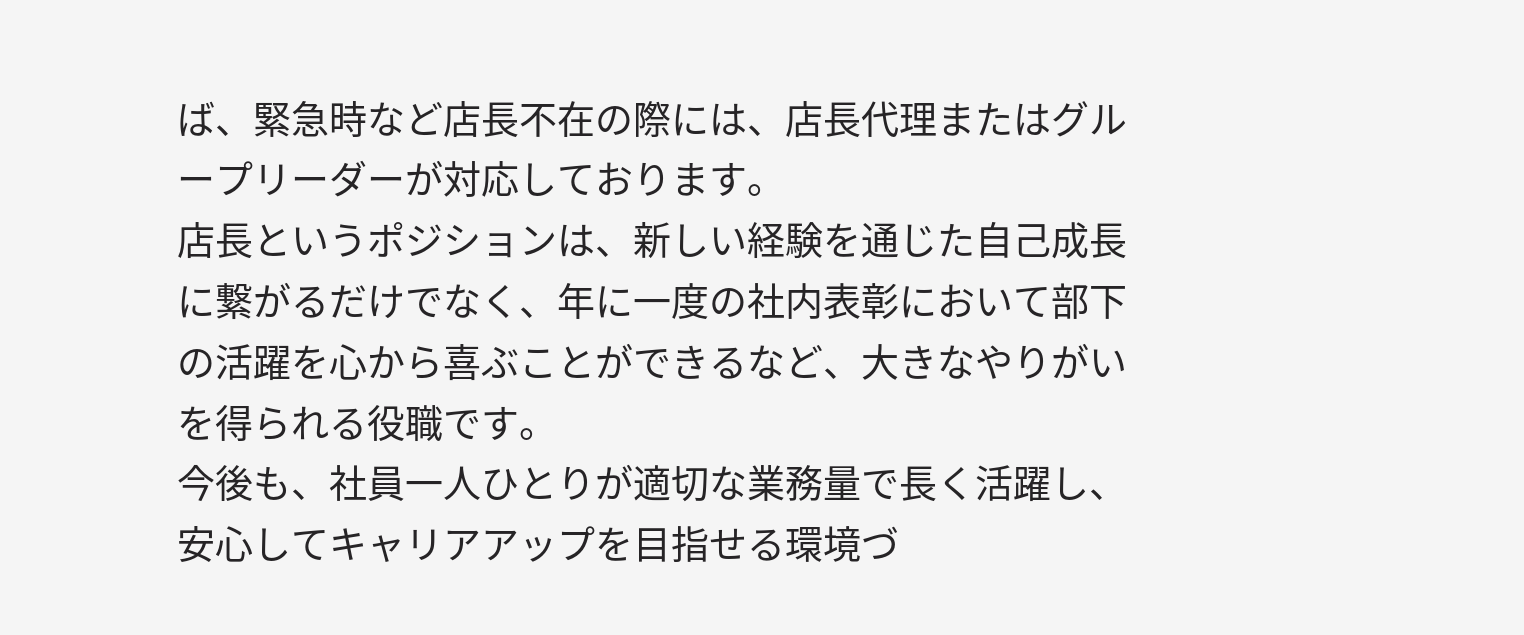ば、緊急時など店長不在の際には、店長代理またはグループリーダーが対応しております。
店長というポジションは、新しい経験を通じた自己成長に繋がるだけでなく、年に一度の社内表彰において部下の活躍を心から喜ぶことができるなど、大きなやりがいを得られる役職です。
今後も、社員一人ひとりが適切な業務量で長く活躍し、安心してキャリアアップを目指せる環境づ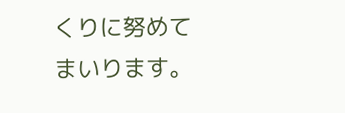くりに努めてまいります。